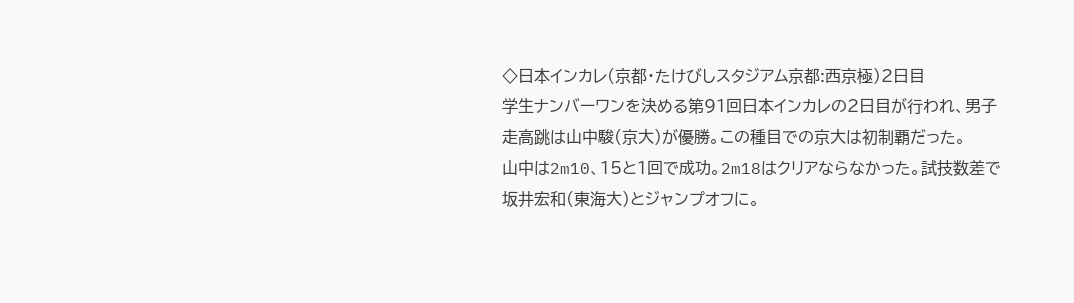◇日本インカレ(京都・たけびしスタジアム京都:西京極)2日目
学生ナンバーワンを決める第91回日本インカレの2日目が行われ、男子走高跳は山中駿(京大)が優勝。この種目での京大は初制覇だった。
山中は2m10、15と1回で成功。2m18はクリアならなかった。試技数差で坂井宏和(東海大)とジャンプオフに。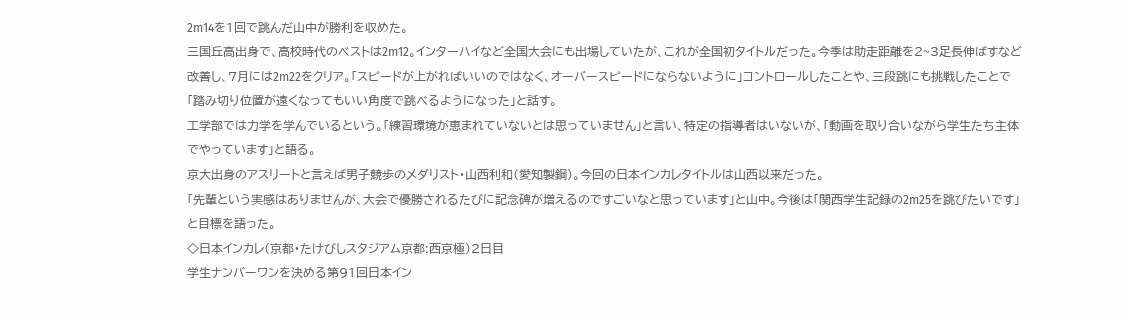2m14を1回で跳んだ山中が勝利を収めた。
三国丘高出身で、高校時代のベストは2m12。インターハイなど全国大会にも出場していたが、これが全国初タイトルだった。今季は助走距離を2~3足長伸ばすなど改善し、7月には2m22をクリア。「スピードが上がればいいのではなく、オーバースピードにならないように」コントロールしたことや、三段跳にも挑戦したことで「踏み切り位置が遠くなってもいい角度で跳べるようになった」と話す。
工学部では力学を学んでいるという。「練習環境が恵まれていないとは思っていません」と言い、特定の指導者はいないが、「動画を取り合いながら学生たち主体でやっています」と語る。
京大出身のアスリートと言えば男子競歩のメダリスト・山西利和(愛知製鋼)。今回の日本インカレタイトルは山西以来だった。
「先輩という実感はありませんが、大会で優勝されるたびに記念碑が増えるのですごいなと思っています」と山中。今後は「関西学生記録の2m25を跳びたいです」と目標を語った。
◇日本インカレ(京都・たけびしスタジアム京都:西京極)2日目
学生ナンバーワンを決める第91回日本イン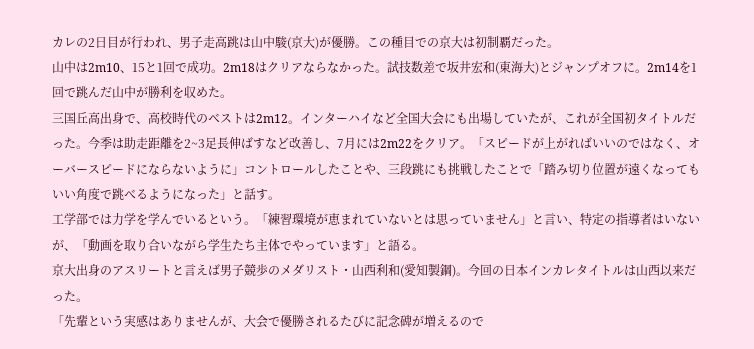カレの2日目が行われ、男子走高跳は山中駿(京大)が優勝。この種目での京大は初制覇だった。
山中は2m10、15と1回で成功。2m18はクリアならなかった。試技数差で坂井宏和(東海大)とジャンプオフに。2m14を1回で跳んだ山中が勝利を収めた。
三国丘高出身で、高校時代のベストは2m12。インターハイなど全国大会にも出場していたが、これが全国初タイトルだった。今季は助走距離を2~3足長伸ばすなど改善し、7月には2m22をクリア。「スピードが上がればいいのではなく、オーバースピードにならないように」コントロールしたことや、三段跳にも挑戦したことで「踏み切り位置が遠くなってもいい角度で跳べるようになった」と話す。
工学部では力学を学んでいるという。「練習環境が恵まれていないとは思っていません」と言い、特定の指導者はいないが、「動画を取り合いながら学生たち主体でやっています」と語る。
京大出身のアスリートと言えば男子競歩のメダリスト・山西利和(愛知製鋼)。今回の日本インカレタイトルは山西以来だった。
「先輩という実感はありませんが、大会で優勝されるたびに記念碑が増えるので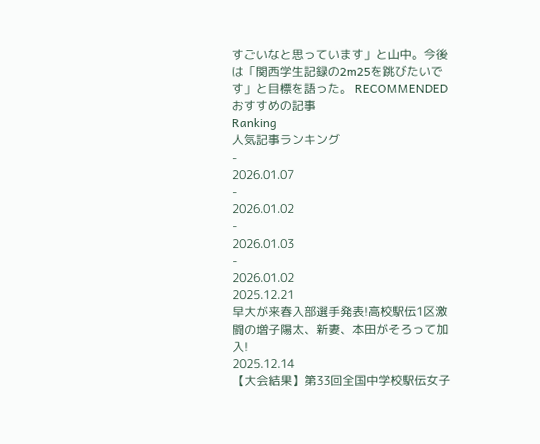すごいなと思っています」と山中。今後は「関西学生記録の2m25を跳びたいです」と目標を語った。 RECOMMENDED おすすめの記事
Ranking
人気記事ランキング
-
2026.01.07
-
2026.01.02
-
2026.01.03
-
2026.01.02
2025.12.21
早大が来春入部選手発表!高校駅伝1区激闘の増子陽太、新妻、本田がそろって加入!
2025.12.14
【大会結果】第33回全国中学校駅伝女子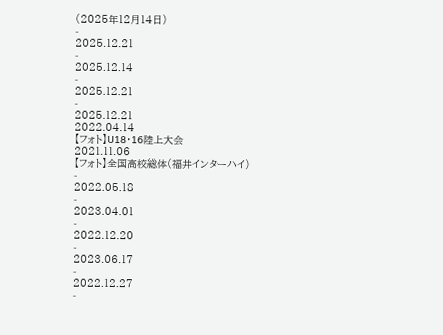(2025年12月14日)
-
2025.12.21
-
2025.12.14
-
2025.12.21
-
2025.12.21
2022.04.14
【フォト】U18・16陸上大会
2021.11.06
【フォト】全国高校総体(福井インターハイ)
-
2022.05.18
-
2023.04.01
-
2022.12.20
-
2023.06.17
-
2022.12.27
-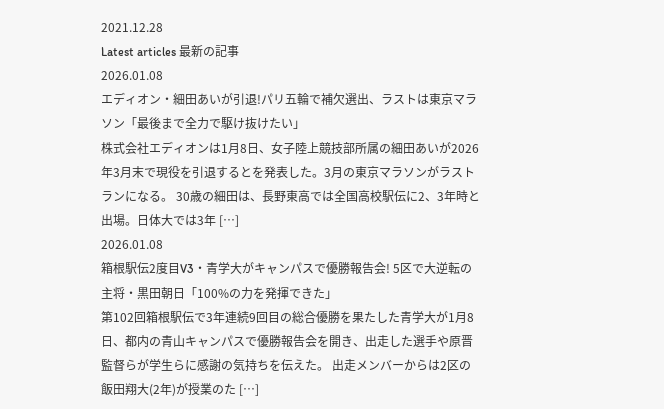2021.12.28
Latest articles 最新の記事
2026.01.08
エディオン・細田あいが引退!パリ五輪で補欠選出、ラストは東京マラソン「最後まで全力で駆け抜けたい」
株式会社エディオンは1月8日、女子陸上競技部所属の細田あいが2026年3月末で現役を引退するとを発表した。3月の東京マラソンがラストランになる。 30歳の細田は、長野東高では全国高校駅伝に2、3年時と出場。日体大では3年 […]
2026.01.08
箱根駅伝2度目V3・青学大がキャンパスで優勝報告会! 5区で大逆転の主将・黒田朝日「100%の力を発揮できた」
第102回箱根駅伝で3年連続9回目の総合優勝を果たした青学大が1月8日、都内の青山キャンパスで優勝報告会を開き、出走した選手や原晋監督らが学生らに感謝の気持ちを伝えた。 出走メンバーからは2区の飯田翔大(2年)が授業のた […]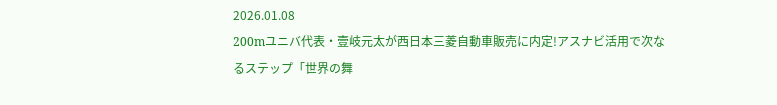2026.01.08
200mユニバ代表・壹岐元太が西日本三菱自動車販売に内定!アスナビ活用で次なるステップ「世界の舞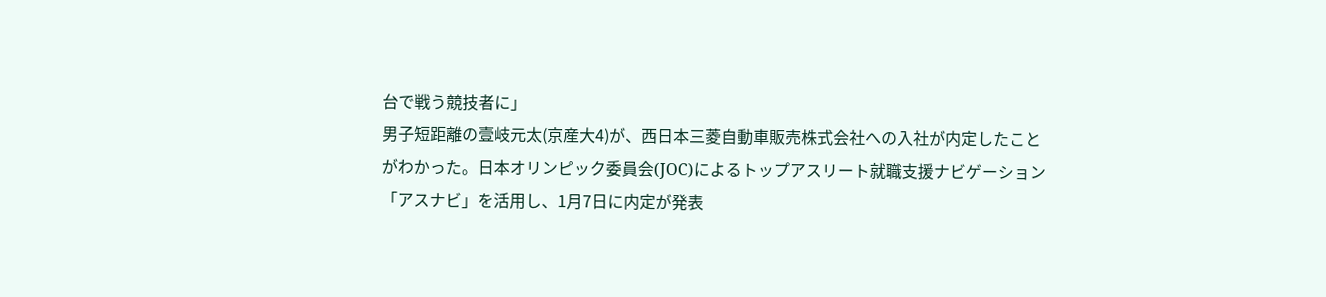台で戦う競技者に」
男子短距離の壹岐元太(京産大4)が、西日本三菱自動車販売株式会社への入社が内定したことがわかった。日本オリンピック委員会(JOC)によるトップアスリート就職支援ナビゲーション「アスナビ」を活用し、1月7日に内定が発表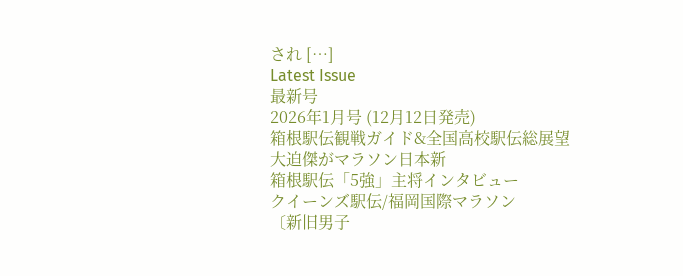され […]
Latest Issue
最新号
2026年1月号 (12月12日発売)
箱根駅伝観戦ガイド&全国高校駅伝総展望
大迫傑がマラソン日本新
箱根駅伝「5強」主将インタビュー
クイーンズ駅伝/福岡国際マラソン
〔新旧男子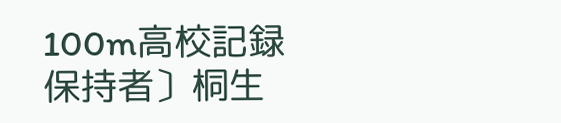100m高校記録保持者〕桐生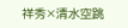祥秀×清水空跳